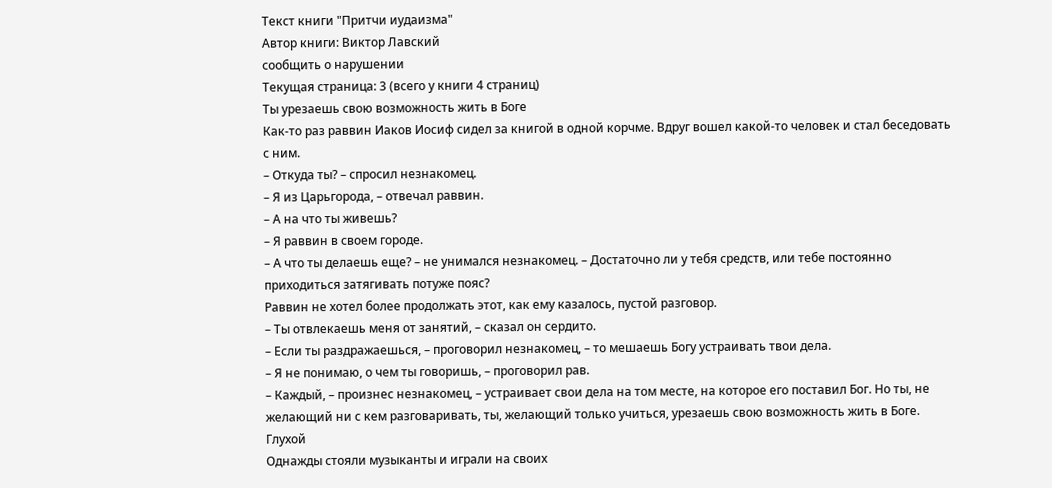Текст книги "Притчи иудаизма"
Автор книги: Виктор Лавский
сообщить о нарушении
Текущая страница: 3 (всего у книги 4 страниц)
Ты урезаешь свою возможность жить в Боге
Как-то раз раввин Иаков Иосиф сидел за книгой в одной корчме. Вдруг вошел какой-то человек и стал беседовать с ним.
– Откуда ты? – спросил незнакомец.
– Я из Царьгорода, – отвечал раввин.
– А на что ты живешь?
– Я раввин в своем городе.
– А что ты делаешь еще? – не унимался незнакомец. – Достаточно ли у тебя средств, или тебе постоянно приходиться затягивать потуже пояс?
Раввин не хотел более продолжать этот, как ему казалось, пустой разговор.
– Ты отвлекаешь меня от занятий, – сказал он сердито.
– Если ты раздражаешься, – проговорил незнакомец, – то мешаешь Богу устраивать твои дела.
– Я не понимаю, о чем ты говоришь, – проговорил рав.
– Каждый, – произнес незнакомец, – устраивает свои дела на том месте, на которое его поставил Бог. Но ты, не желающий ни с кем разговаривать, ты, желающий только учиться, урезаешь свою возможность жить в Боге.
Глухой
Однажды стояли музыканты и играли на своих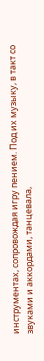инструментах, сопровождая игру пением. Под их музыку, в такт со звуками и аккордами, танцевала,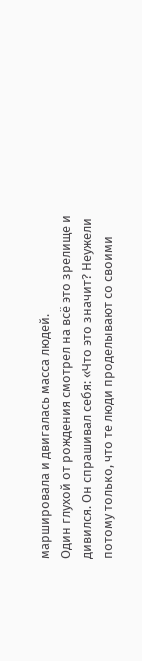маршировала и двигалась масса людей.
Один глухой от рождения смотрел на всё это зрелище и дивился. Он спрашивал себя: «Что это значит? Неужели потому только, что те люди проделывают со своими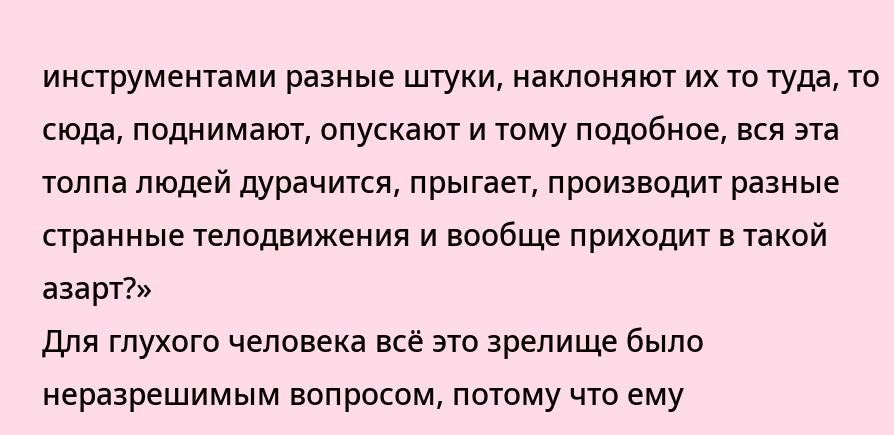инструментами разные штуки, наклоняют их то туда, то сюда, поднимают, опускают и тому подобное, вся эта толпа людей дурачится, прыгает, производит разные странные телодвижения и вообще приходит в такой азарт?»
Для глухого человека всё это зрелище было неразрешимым вопросом, потому что ему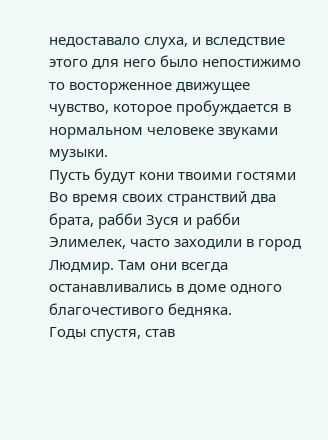недоставало слуха, и вследствие этого для него было непостижимо то восторженное движущее чувство, которое пробуждается в нормальном человеке звуками музыки.
Пусть будут кони твоими гостями
Во время своих странствий два брата, рабби Зуся и рабби Элимелек, часто заходили в город Людмир. Там они всегда останавливались в доме одного благочестивого бедняка.
Годы спустя, став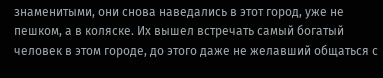знаменитыми, они снова наведались в этот город, уже не пешком, а в коляске. Их вышел встречать самый богатый человек в этом городе, до этого даже не желавший общаться с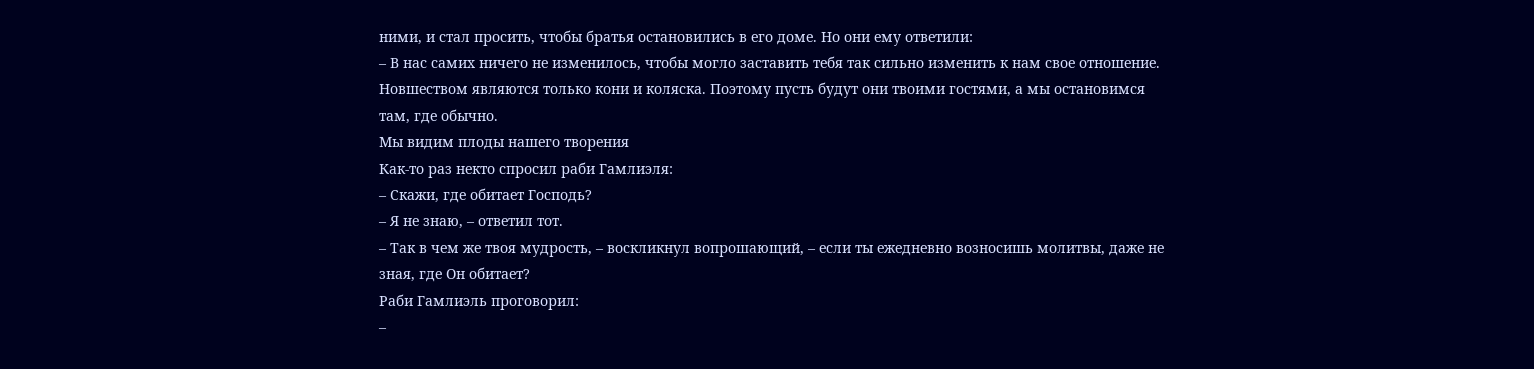ними, и стал просить, чтобы братья остановились в его доме. Но они ему ответили:
– В нас самих ничего не изменилось, чтобы могло заставить тебя так сильно изменить к нам свое отношение. Новшеством являются только кони и коляска. Поэтому пусть будут они твоими гостями, а мы остановимся там, где обычно.
Мы видим плоды нашего творения
Как-то раз некто спросил раби Гамлиэля:
– Скажи, где обитает Господь?
– Я не знаю, – ответил тот.
– Так в чем же твоя мудрость, – воскликнул вопрошающий, – если ты ежедневно возносишь молитвы, даже не зная, где Он обитает?
Раби Гамлиэль проговорил:
–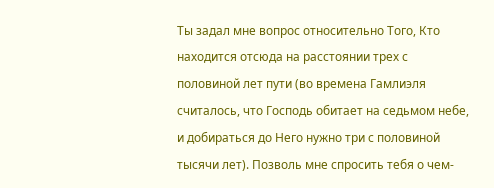Ты задал мне вопрос относительно Того, Кто находится отсюда на расстоянии трех с половиной лет пути (во времена Гамлиэля считалось, что Господь обитает на седьмом небе, и добираться до Него нужно три с половиной тысячи лет). Позволь мне спросить тебя о чем-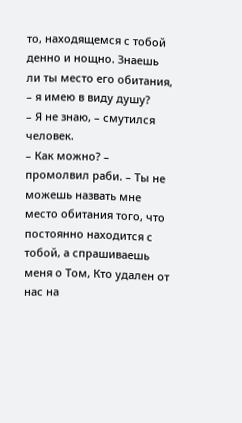то, находящемся с тобой денно и нощно. Знаешь ли ты место его обитания, – я имею в виду душу?
– Я не знаю, – смутился человек.
– Как можно? – промолвил раби. – Ты не можешь назвать мне место обитания того, что постоянно находится с тобой, а спрашиваешь меня о Том, Кто удален от нас на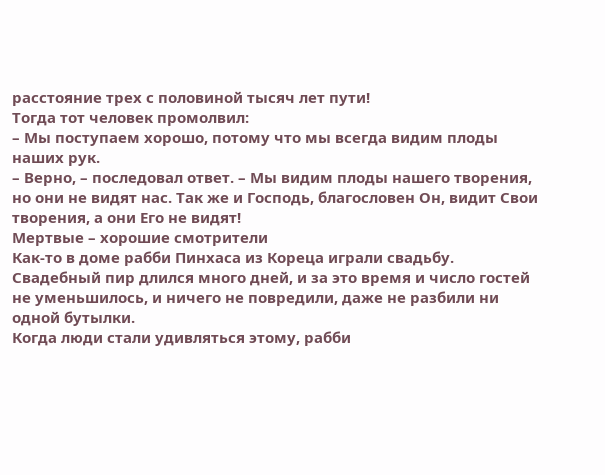расстояние трех с половиной тысяч лет пути!
Тогда тот человек промолвил:
– Мы поступаем хорошо, потому что мы всегда видим плоды наших рук.
– Верно, – последовал ответ. – Мы видим плоды нашего творения, но они не видят нас. Так же и Господь, благословен Он, видит Свои творения, а они Его не видят!
Мертвые – хорошие смотрители
Как-то в доме рабби Пинхаса из Кореца играли свадьбу. Свадебный пир длился много дней, и за это время и число гостей не уменьшилось, и ничего не повредили, даже не разбили ни одной бутылки.
Когда люди стали удивляться этому, рабби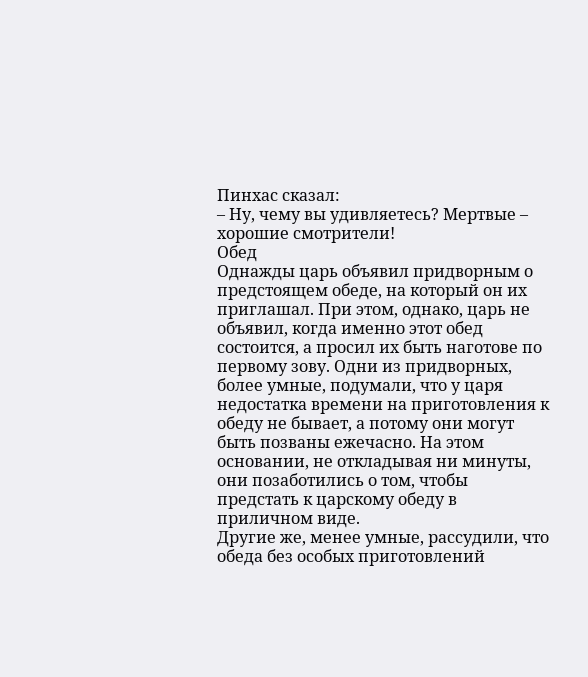Пинхас сказал:
– Ну, чему вы удивляетесь? Мертвые – хорошие смотрители!
Обед
Однажды царь объявил придворным о предстоящем обеде, на который он их приглашал. При этом, однако, царь не объявил, когда именно этот обед состоится, а просил их быть наготове по первому зову. Одни из придворных, более умные, подумали, что у царя недостатка времени на приготовления к обеду не бывает, а потому они могут быть позваны ежечасно. На этом основании, не откладывая ни минуты, они позаботились о том, чтобы предстать к царскому обеду в приличном виде.
Другие же, менее умные, рассудили, что обеда без особых приготовлений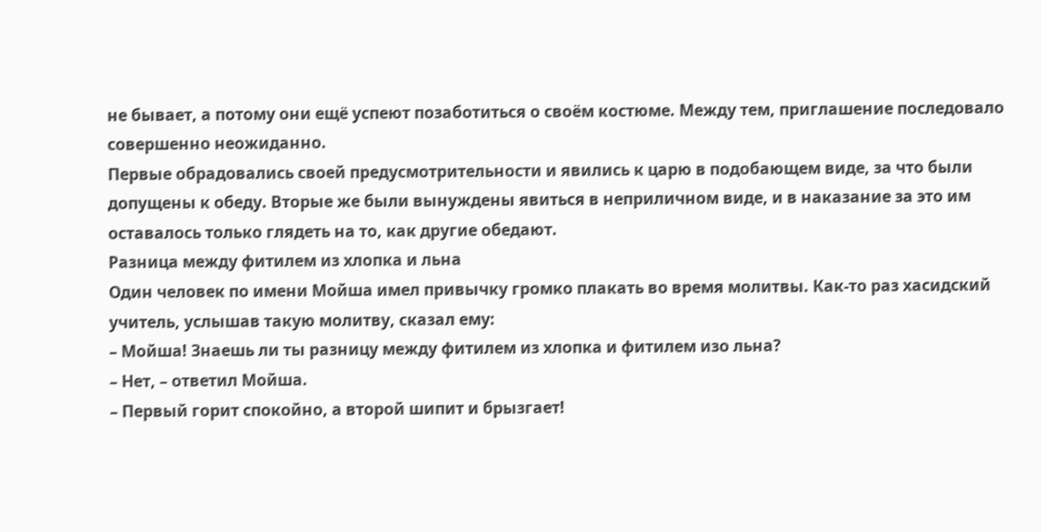не бывает, а потому они ещё успеют позаботиться о своём костюме. Между тем, приглашение последовало совершенно неожиданно.
Первые обрадовались своей предусмотрительности и явились к царю в подобающем виде, за что были допущены к обеду. Вторые же были вынуждены явиться в неприличном виде, и в наказание за это им оставалось только глядеть на то, как другие обедают.
Разница между фитилем из хлопка и льна
Один человек по имени Мойша имел привычку громко плакать во время молитвы. Как-то раз хасидский учитель, услышав такую молитву, сказал ему:
– Мойша! Знаешь ли ты разницу между фитилем из хлопка и фитилем изо льна?
– Нет, – ответил Мойша.
– Первый горит спокойно, а второй шипит и брызгает!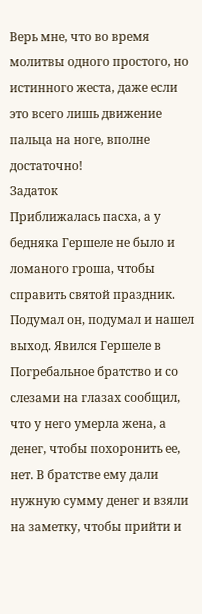Верь мне, что во время молитвы одного простого, но истинного жеста, даже если это всего лишь движение пальца на ноге, вполне достаточно!
Задаток
Приближалась пасха, а у бедняка Гершеле не было и ломаного гроша, чтобы справить святой праздник. Подумал он, подумал и нашел выход. Явился Гершеле в Погребальное братство и со слезами на глазах сообщил, что у него умерла жена, а денег, чтобы похоронить ее, нет. В братстве ему дали нужную сумму денег и взяли на заметку, чтобы прийти и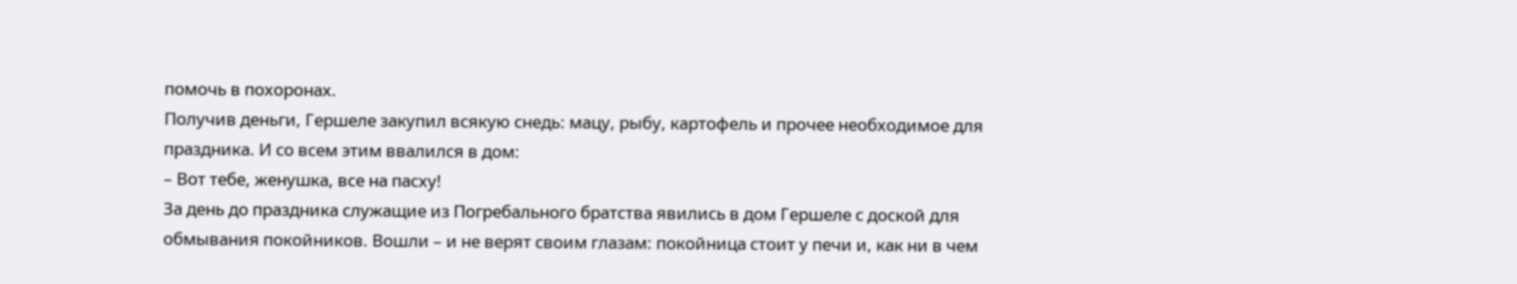помочь в похоронах.
Получив деньги, Гершеле закупил всякую снедь: мацу, рыбу, картофель и прочее необходимое для праздника. И со всем этим ввалился в дом:
– Вот тебе, женушка, все на пасху!
За день до праздника служащие из Погребального братства явились в дом Гершеле с доской для обмывания покойников. Вошли – и не верят своим глазам: покойница стоит у печи и, как ни в чем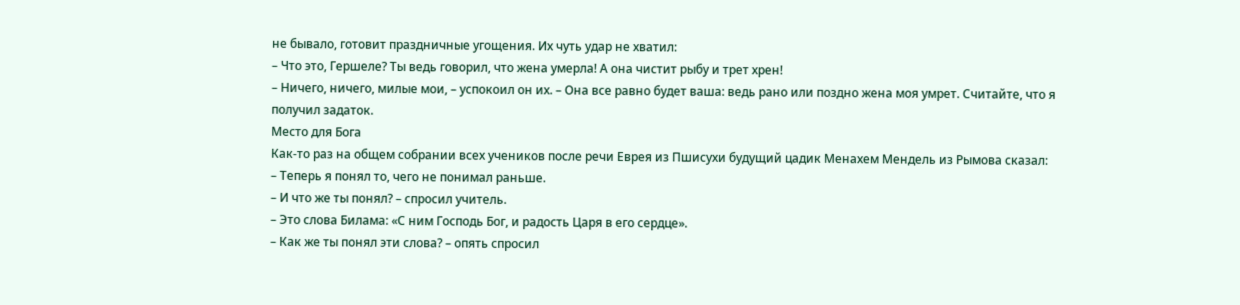не бывало, готовит праздничные угощения. Их чуть удар не хватил:
– Что это, Гершеле? Ты ведь говорил, что жена умерла! А она чистит рыбу и трет хрен!
– Ничего, ничего, милые мои, – успокоил он их. – Она все равно будет ваша: ведь рано или поздно жена моя умрет. Считайте, что я получил задаток.
Место для Бога
Как-то раз на общем собрании всех учеников после речи Еврея из Пшисухи будущий цадик Менахем Мендель из Рымова сказал:
– Теперь я понял то, чего не понимал раньше.
– И что же ты понял? – спросил учитель.
– Это слова Билама: «С ним Господь Бог, и радость Царя в его сердце».
– Как же ты понял эти слова? – опять спросил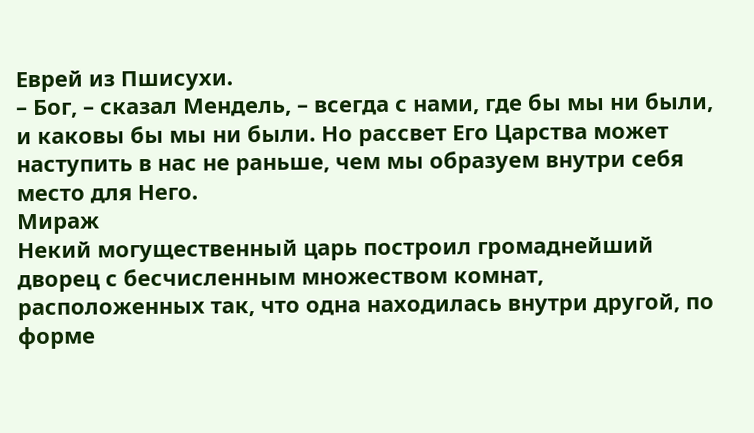Еврей из Пшисухи.
– Бог, – сказал Мендель, – всегда с нами, где бы мы ни были, и каковы бы мы ни были. Но рассвет Его Царства может наступить в нас не раньше, чем мы образуем внутри себя место для Него.
Мираж
Некий могущественный царь построил громаднейший дворец с бесчисленным множеством комнат, расположенных так, что одна находилась внутри другой, по форме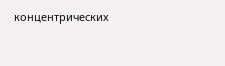концентрических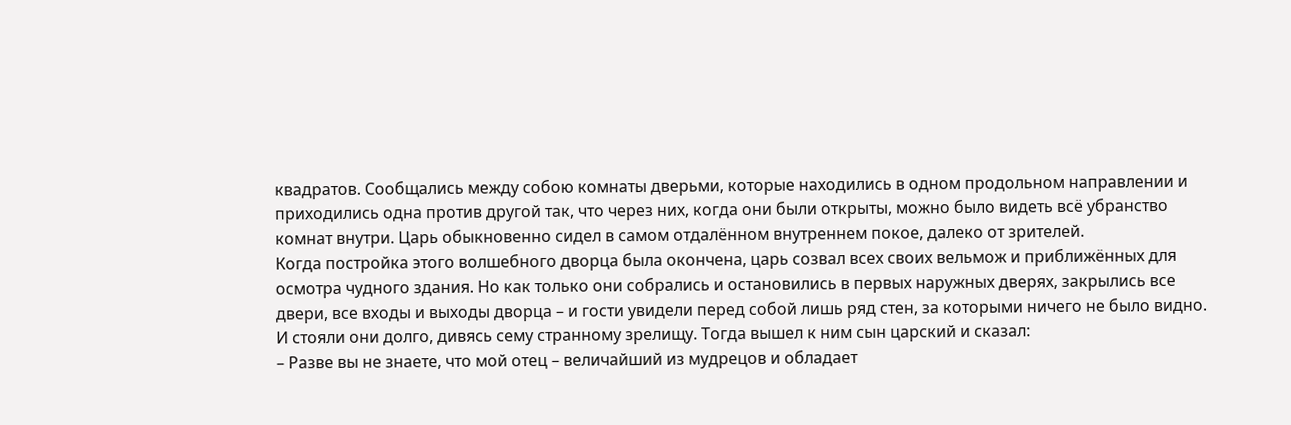квадратов. Сообщались между собою комнаты дверьми, которые находились в одном продольном направлении и приходились одна против другой так, что через них, когда они были открыты, можно было видеть всё убранство комнат внутри. Царь обыкновенно сидел в самом отдалённом внутреннем покое, далеко от зрителей.
Когда постройка этого волшебного дворца была окончена, царь созвал всех своих вельмож и приближённых для осмотра чудного здания. Но как только они собрались и остановились в первых наружных дверях, закрылись все двери, все входы и выходы дворца – и гости увидели перед собой лишь ряд стен, за которыми ничего не было видно. И стояли они долго, дивясь сему странному зрелищу. Тогда вышел к ним сын царский и сказал:
– Разве вы не знаете, что мой отец – величайший из мудрецов и обладает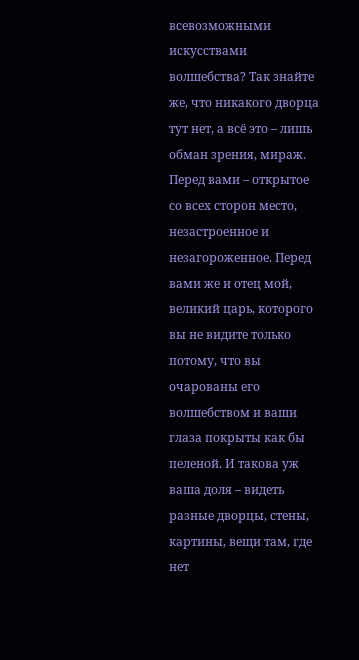всевозможными искусствами волшебства? Так знайте же, что никакого дворца тут нет, а всё это – лишь обман зрения, мираж. Перед вами – открытое со всех сторон место, незастроенное и незагороженное. Перед вами же и отец мой, великий царь, которого вы не видите только потому, что вы очарованы его волшебством и ваши глаза покрыты как бы пеленой. И такова уж ваша доля – видеть разные дворцы, стены, картины, вещи там, где нет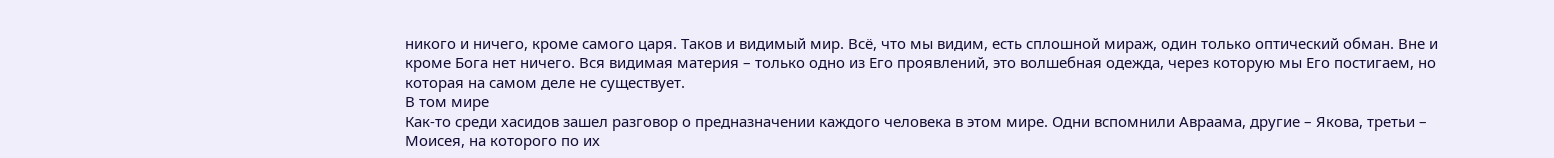никого и ничего, кроме самого царя. Таков и видимый мир. Всё, что мы видим, есть сплошной мираж, один только оптический обман. Вне и кроме Бога нет ничего. Вся видимая материя – только одно из Его проявлений, это волшебная одежда, через которую мы Его постигаем, но которая на самом деле не существует.
В том мире
Как-то среди хасидов зашел разговор о предназначении каждого человека в этом мире. Одни вспомнили Авраама, другие – Якова, третьи – Моисея, на которого по их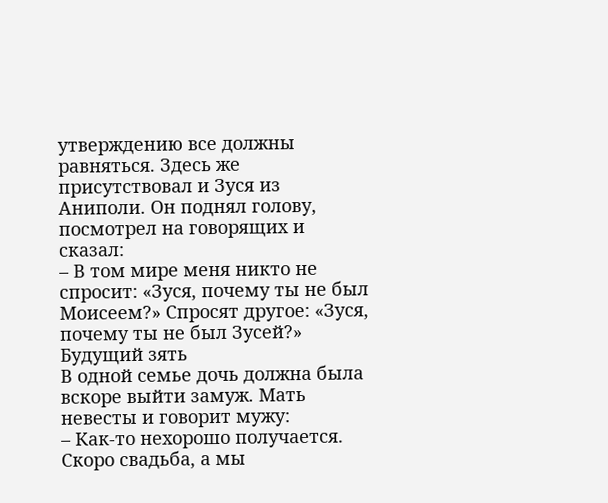утверждению все должны равняться. Здесь же присутствовал и Зуся из Аниполи. Он поднял голову, посмотрел на говорящих и сказал:
– В том мире меня никто не спросит: «Зуся, почему ты не был Моисеем?» Спросят другое: «Зуся, почему ты не был Зусей?»
Будущий зять
В одной семье дочь должна была вскоре выйти замуж. Мать невесты и говорит мужу:
– Как-то нехорошо получается. Скоро свадьба, а мы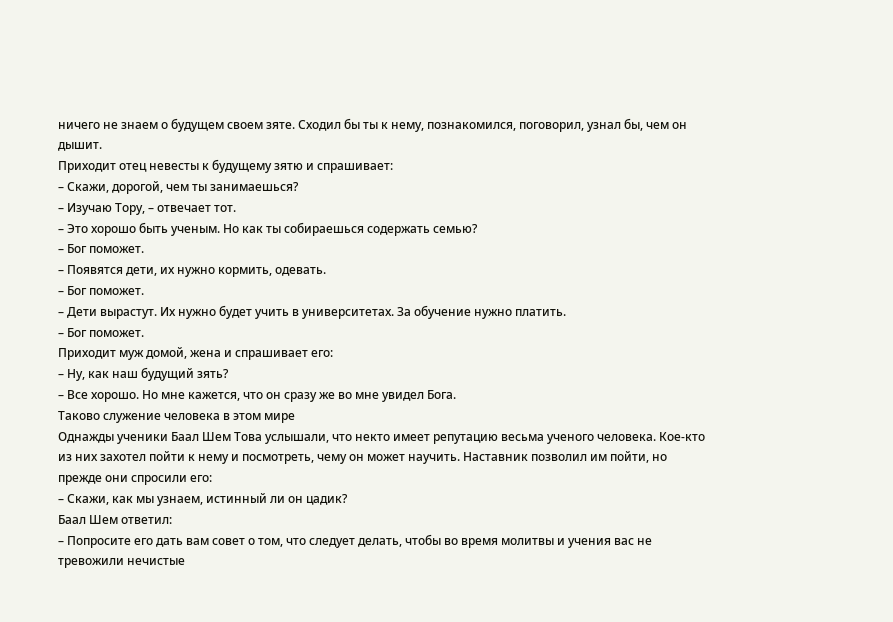ничего не знаем о будущем своем зяте. Сходил бы ты к нему, познакомился, поговорил, узнал бы, чем он дышит.
Приходит отец невесты к будущему зятю и спрашивает:
– Скажи, дорогой, чем ты занимаешься?
– Изучаю Тору, – отвечает тот.
– Это хорошо быть ученым. Но как ты собираешься содержать семью?
– Бог поможет.
– Появятся дети, их нужно кормить, одевать.
– Бог поможет.
– Дети вырастут. Их нужно будет учить в университетах. За обучение нужно платить.
– Бог поможет.
Приходит муж домой, жена и спрашивает его:
– Ну, как наш будущий зять?
– Все хорошо. Но мне кажется, что он сразу же во мне увидел Бога.
Таково служение человека в этом мире
Однажды ученики Баал Шем Това услышали, что некто имеет репутацию весьма ученого человека. Кое-кто из них захотел пойти к нему и посмотреть, чему он может научить. Наставник позволил им пойти, но прежде они спросили его:
– Скажи, как мы узнаем, истинный ли он цадик?
Баал Шем ответил:
– Попросите его дать вам совет о том, что следует делать, чтобы во время молитвы и учения вас не тревожили нечистые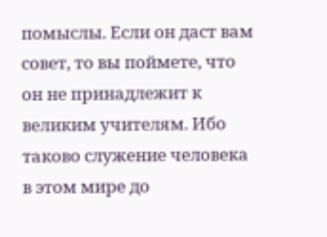помыслы. Если он даст вам совет, то вы поймете, что он не принадлежит к великим учителям. Ибо таково служение человека в этом мире до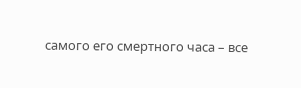самого его смертного часа – все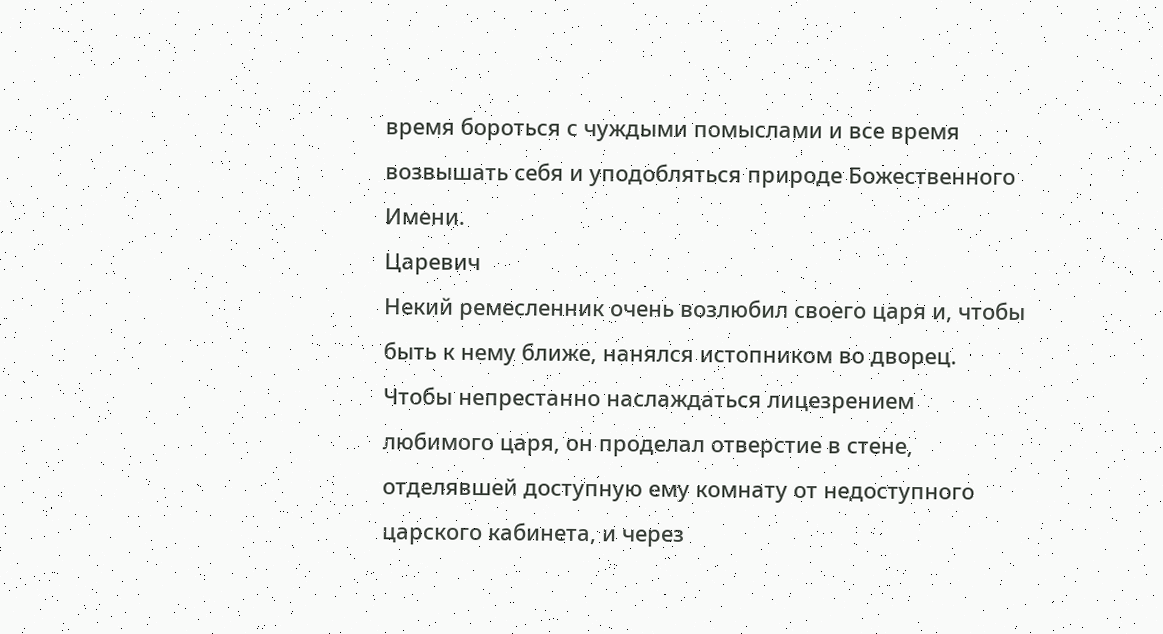время бороться с чуждыми помыслами и все время возвышать себя и уподобляться природе Божественного Имени.
Царевич
Некий ремесленник очень возлюбил своего царя и, чтобы быть к нему ближе, нанялся истопником во дворец. Чтобы непрестанно наслаждаться лицезрением любимого царя, он проделал отверстие в стене, отделявшей доступную ему комнату от недоступного царского кабинета, и через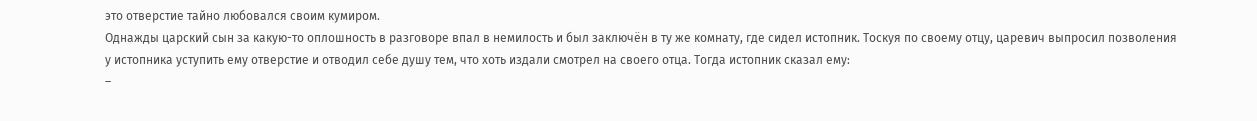это отверстие тайно любовался своим кумиром.
Однажды царский сын за какую-то оплошность в разговоре впал в немилость и был заключён в ту же комнату, где сидел истопник. Тоскуя по своему отцу, царевич выпросил позволения у истопника уступить ему отверстие и отводил себе душу тем, что хоть издали смотрел на своего отца. Тогда истопник сказал ему:
–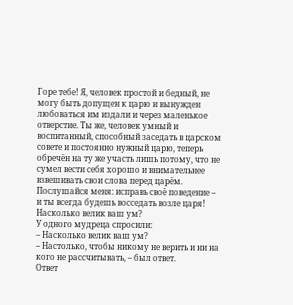Горе тебе! Я, человек простой и бедный, не могу быть допущен к царю и вынужден любоваться им издали и через маленькое отверстие. Ты же, человек умный и воспитанный, способный заседать в царском совете и постоянно нужный царю, теперь обречён на ту же участь лишь потому, что не сумел вести себя хорошо и внимательнее взвешивать свои слова перед царём. Послушайся меня: исправь своё поведение – и ты всегда будешь восседать возле царя!
Насколько велик ваш ум?
У одного мудреца спросили:
– Насколько велик ваш ум?
– Настолько, чтобы никому не верить и ни на кого не рассчитывать, – был ответ.
Ответ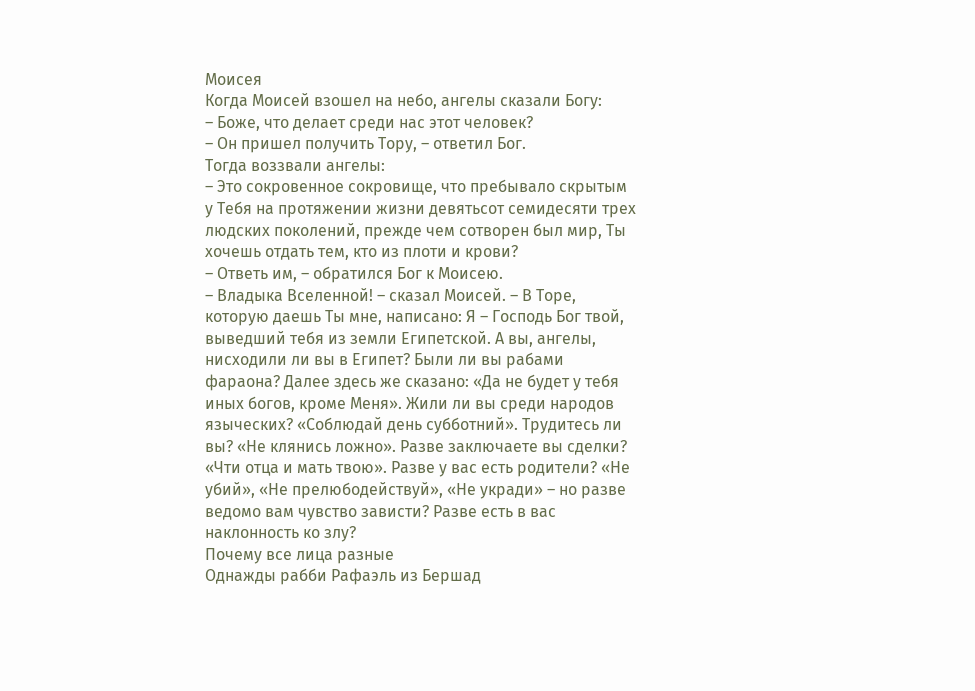Моисея
Когда Моисей взошел на небо, ангелы сказали Богу:
– Боже, что делает среди нас этот человек?
– Он пришел получить Тору, – ответил Бог.
Тогда воззвали ангелы:
– Это сокровенное сокровище, что пребывало скрытым у Тебя на протяжении жизни девятьсот семидесяти трех людских поколений, прежде чем сотворен был мир, Ты хочешь отдать тем, кто из плоти и крови?
– Ответь им, – обратился Бог к Моисею.
– Владыка Вселенной! – сказал Моисей. – В Торе, которую даешь Ты мне, написано: Я – Господь Бог твой, выведший тебя из земли Египетской. А вы, ангелы, нисходили ли вы в Египет? Были ли вы рабами фараона? Далее здесь же сказано: «Да не будет у тебя иных богов, кроме Меня». Жили ли вы среди народов языческих? «Соблюдай день субботний». Трудитесь ли вы? «Не клянись ложно». Разве заключаете вы сделки? «Чти отца и мать твою». Разве у вас есть родители? «Не убий», «Не прелюбодействуй», «Не укради» – но разве ведомо вам чувство зависти? Разве есть в вас наклонность ко злу?
Почему все лица разные
Однажды рабби Рафаэль из Бершад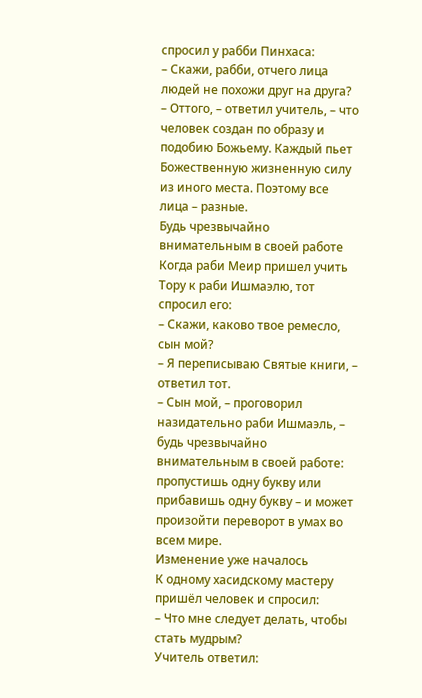спросил у рабби Пинхаса:
– Скажи, рабби, отчего лица людей не похожи друг на друга?
– Оттого, – ответил учитель, – что человек создан по образу и подобию Божьему. Каждый пьет Божественную жизненную силу из иного места. Поэтому все лица – разные.
Будь чрезвычайно внимательным в своей работе
Когда раби Меир пришел учить Тору к раби Ишмаэлю, тот спросил его:
– Скажи, каково твое ремесло, сын мой?
– Я переписываю Святые книги, – ответил тот.
– Сын мой, – проговорил назидательно раби Ишмаэль, – будь чрезвычайно внимательным в своей работе: пропустишь одну букву или прибавишь одну букву – и может произойти переворот в умах во всем мире.
Изменение уже началось
К одному хасидскому мастеру пришёл человек и спросил:
– Что мне следует делать, чтобы стать мудрым?
Учитель ответил: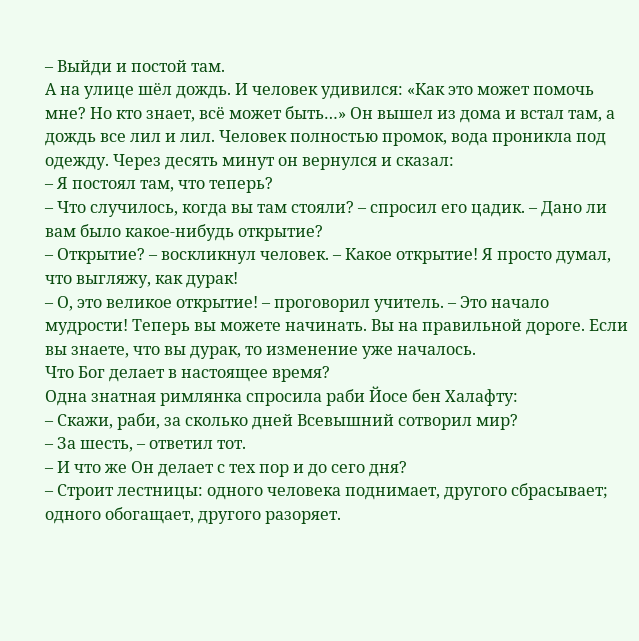– Выйди и постой там.
А на улице шёл дождь. И человек удивился: «Как это может помочь мне? Но кто знает, всё может быть…» Он вышел из дома и встал там, а дождь все лил и лил. Человек полностью промок, вода проникла под одежду. Через десять минут он вернулся и сказал:
– Я постоял там, что теперь?
– Что случилось, когда вы там стояли? – спросил его цадик. – Дано ли вам было какое-нибудь открытие?
– Открытие? – воскликнул человек. – Какое открытие! Я просто думал, что выгляжу, как дурак!
– О, это великое открытие! – проговорил учитель. – Это начало мудрости! Теперь вы можете начинать. Вы на правильной дороге. Если вы знаете, что вы дурак, то изменение уже началось.
Что Бог делает в настоящее время?
Одна знатная римлянка спросила раби Йосе бен Халафту:
– Скажи, раби, за сколько дней Всевышний сотворил мир?
– За шесть, – ответил тот.
– И что же Он делает с тех пор и до сего дня?
– Строит лестницы: одного человека поднимает, другого сбрасывает; одного обогащает, другого разоряет.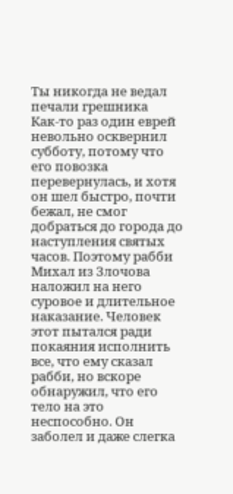Ты никогда не ведал печали грешника
Как-то раз один еврей невольно осквернил субботу, потому что его повозка перевернулась, и хотя он шел быстро, почти бежал, не смог добраться до города до наступления святых часов. Поэтому рабби Михал из Злочова наложил на него суровое и длительное наказание. Человек этот пытался ради покаяния исполнить все, что ему сказал рабби, но вскоре обнаружил, что его тело на это неспособно. Он заболел и даже слегка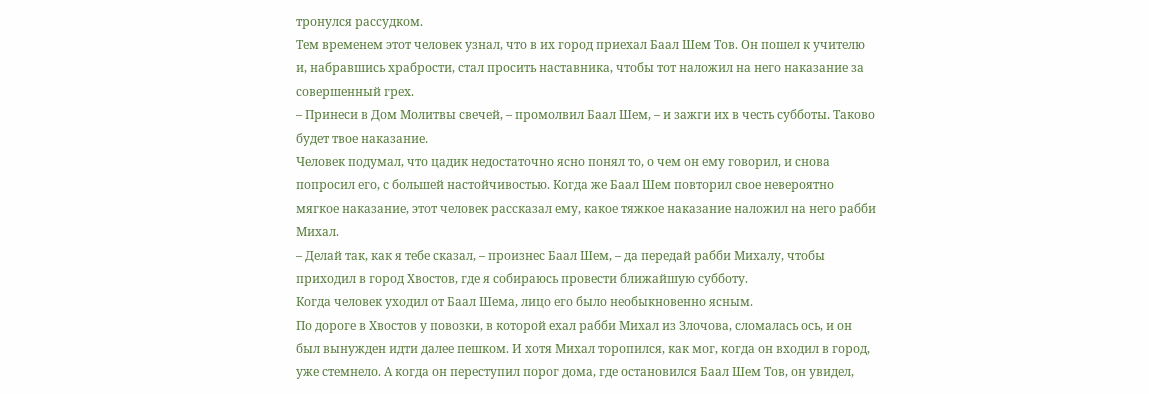тронулся рассудком.
Тем временем этот человек узнал, что в их город приехал Баал Шем Тов. Он пошел к учителю и, набравшись храбрости, стал просить наставника, чтобы тот наложил на него наказание за совершенный грех.
– Принеси в Дом Молитвы свечей, – промолвил Баал Шем, – и зажги их в честь субботы. Таково будет твое наказание.
Человек подумал, что цадик недостаточно ясно понял то, о чем он ему говорил, и снова попросил его, с большей настойчивостью. Когда же Баал Шем повторил свое невероятно мягкое наказание, этот человек рассказал ему, какое тяжкое наказание наложил на него рабби Михал.
– Делай так, как я тебе сказал, – произнес Баал Шем, – да передай рабби Михалу, чтобы приходил в город Хвостов, где я собираюсь провести ближайшую субботу.
Когда человек уходил от Баал Шема, лицо его было необыкновенно ясным.
По дороге в Хвостов у повозки, в которой ехал рабби Михал из Злочова, сломалась ось, и он был вынужден идти далее пешком. И хотя Михал торопился, как мог, когда он входил в город, уже стемнело. А когда он переступил порог дома, где остановился Баал Шем Тов, он увидел,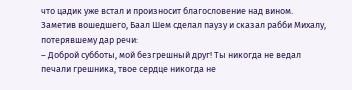что цадик уже встал и произносит благословение над вином.
Заметив вошедшего, Баал Шем сделал паузу и сказал рабби Михалу, потерявшему дар речи:
– Доброй субботы, мой безгрешный друг! Ты никогда не ведал печали грешника, твое сердце никогда не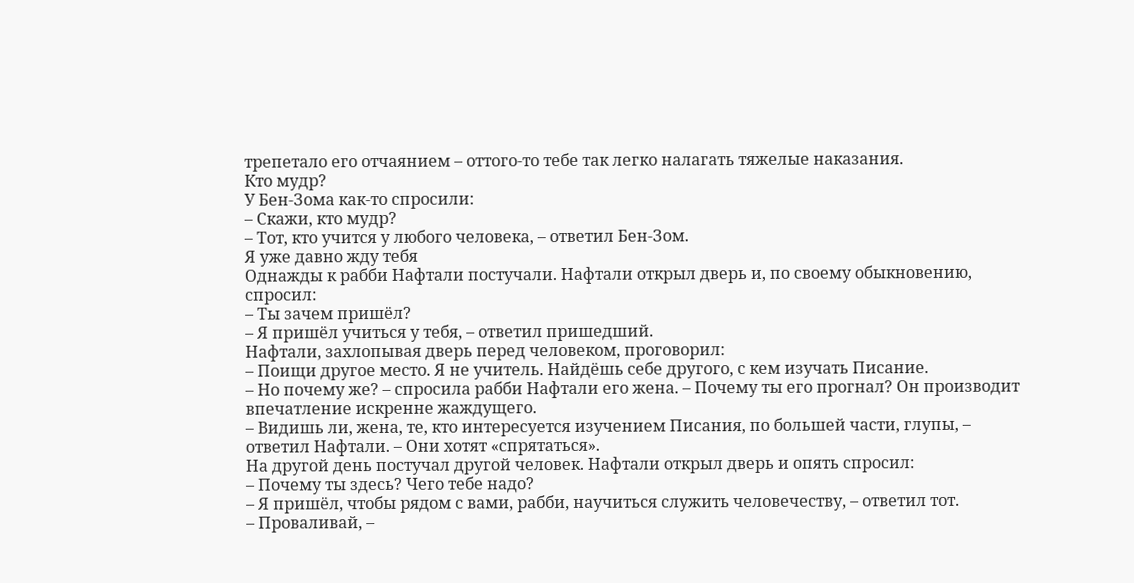трепетало его отчаянием – оттого-то тебе так легко налагать тяжелые наказания.
Кто мудр?
У Бен-Зома как-то спросили:
– Скажи, кто мудр?
– Тот, кто учится у любого человека, – ответил Бен-Зом.
Я уже давно жду тебя
Однажды к рабби Нафтали постучали. Нафтали открыл дверь и, по своему обыкновению, спросил:
– Ты зачем пришёл?
– Я пришёл учиться у тебя, – ответил пришедший.
Нафтали, захлопывая дверь перед человеком, проговорил:
– Поищи другое место. Я не учитель. Найдёшь себе другого, с кем изучать Писание.
– Но почему же? – спросила рабби Нафтали его жена. – Почему ты его прогнал? Он производит впечатление искренне жаждущего.
– Видишь ли, жена, те, кто интересуется изучением Писания, по большей части, глупы, – ответил Нафтали. – Они хотят «спрятаться».
На другой день постучал другой человек. Нафтали открыл дверь и опять спросил:
– Почему ты здесь? Чего тебе надо?
– Я пришёл, чтобы рядом с вами, рабби, научиться служить человечеству, – ответил тот.
– Проваливай, –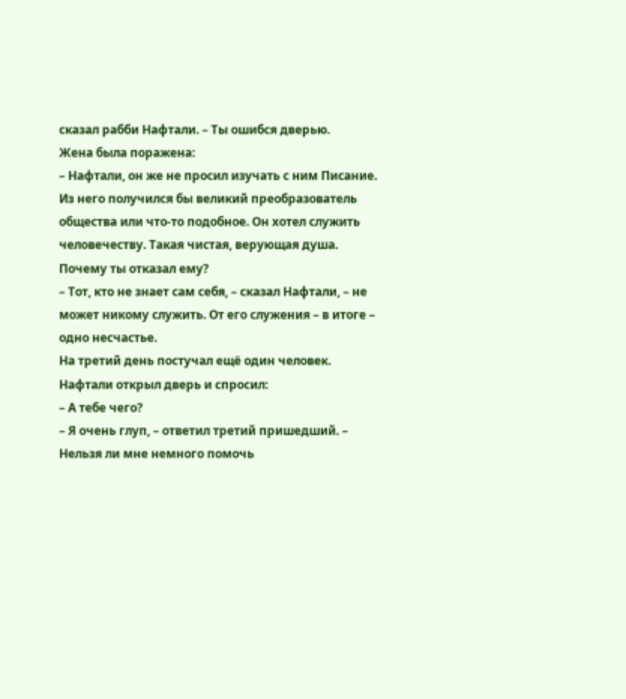сказал рабби Нафтали. – Ты ошибся дверью.
Жена была поражена:
– Нафтали, он же не просил изучать с ним Писание. Из него получился бы великий преобразователь общества или что-то подобное. Он хотел служить человечеству. Такая чистая, верующая душа. Почему ты отказал ему?
– Тот, кто не знает сам себя, – сказал Нафтали, – не может никому служить. От его служения – в итоге – одно несчастье.
На третий день постучал ещё один человек. Нафтали открыл дверь и спросил:
– А тебе чего?
– Я очень глуп, – ответил третий пришедший. – Нельзя ли мне немного помочь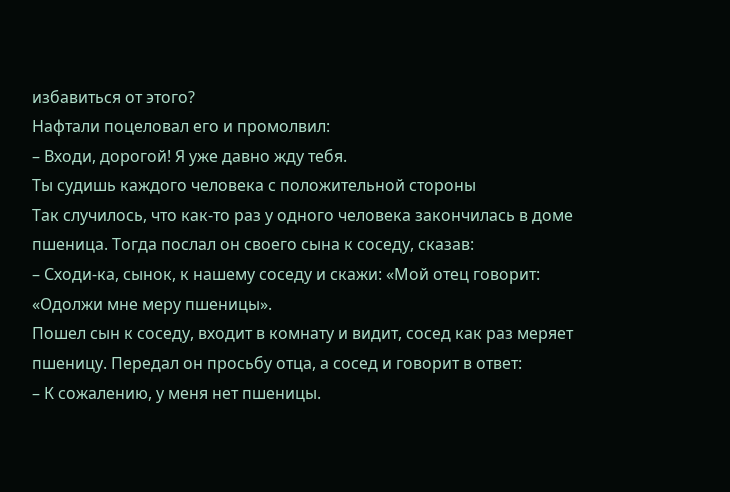избавиться от этого?
Нафтали поцеловал его и промолвил:
– Входи, дорогой! Я уже давно жду тебя.
Ты судишь каждого человека с положительной стороны
Так случилось, что как-то раз у одного человека закончилась в доме пшеница. Тогда послал он своего сына к соседу, сказав:
– Сходи-ка, сынок, к нашему соседу и скажи: «Мой отец говорит: «Одолжи мне меру пшеницы».
Пошел сын к соседу, входит в комнату и видит, сосед как раз меряет пшеницу. Передал он просьбу отца, а сосед и говорит в ответ:
– К сожалению, у меня нет пшеницы.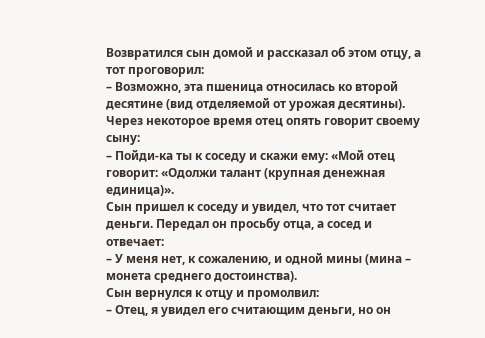Возвратился сын домой и рассказал об этом отцу, а тот проговорил:
– Возможно, эта пшеница относилась ко второй десятине (вид отделяемой от урожая десятины).
Через некоторое время отец опять говорит своему сыну:
– Пойди-ка ты к соседу и скажи ему: «Мой отец говорит: «Одолжи талант (крупная денежная единица)».
Сын пришел к соседу и увидел, что тот считает деньги. Передал он просьбу отца, а сосед и отвечает:
– У меня нет, к сожалению, и одной мины (мина – монета среднего достоинства).
Сын вернулся к отцу и промолвил:
– Отец, я увидел его считающим деньги, но он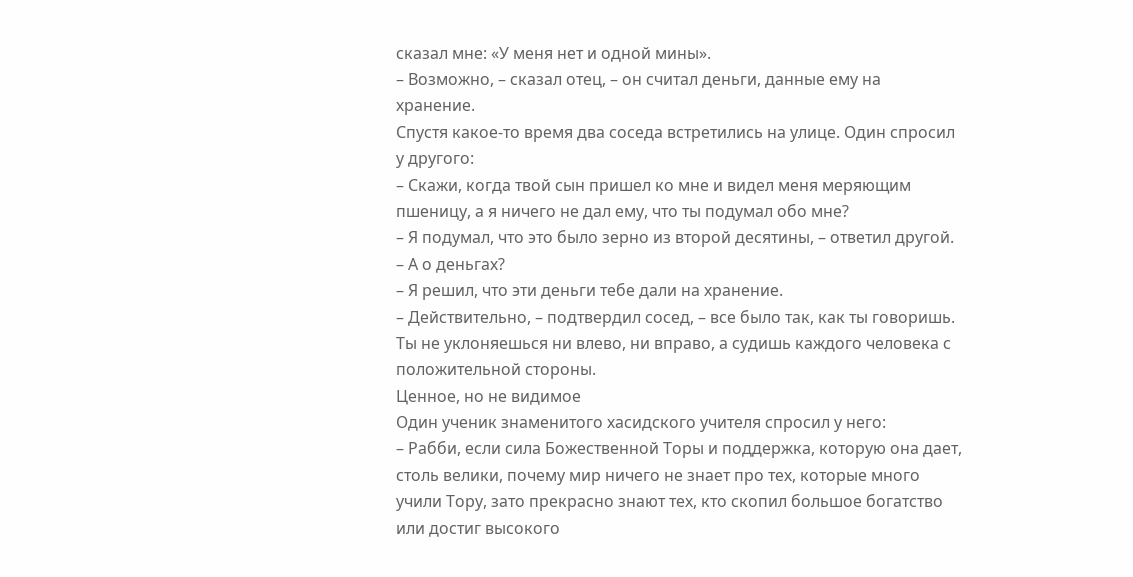сказал мне: «У меня нет и одной мины».
– Возможно, – сказал отец, – он считал деньги, данные ему на хранение.
Спустя какое-то время два соседа встретились на улице. Один спросил у другого:
– Скажи, когда твой сын пришел ко мне и видел меня меряющим пшеницу, а я ничего не дал ему, что ты подумал обо мне?
– Я подумал, что это было зерно из второй десятины, – ответил другой.
– А о деньгах?
– Я решил, что эти деньги тебе дали на хранение.
– Действительно, – подтвердил сосед, – все было так, как ты говоришь. Ты не уклоняешься ни влево, ни вправо, а судишь каждого человека с положительной стороны.
Ценное, но не видимое
Один ученик знаменитого хасидского учителя спросил у него:
– Рабби, если сила Божественной Торы и поддержка, которую она дает, столь велики, почему мир ничего не знает про тех, которые много учили Тору, зато прекрасно знают тех, кто скопил большое богатство или достиг высокого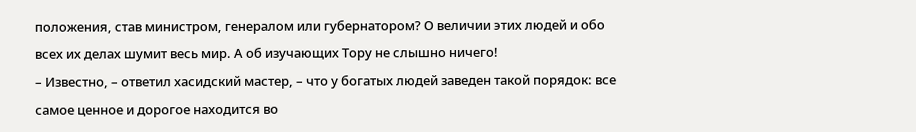положения, став министром, генералом или губернатором? О величии этих людей и обо всех их делах шумит весь мир. А об изучающих Тору не слышно ничего!
– Известно, – ответил хасидский мастер, – что у богатых людей заведен такой порядок: все самое ценное и дорогое находится во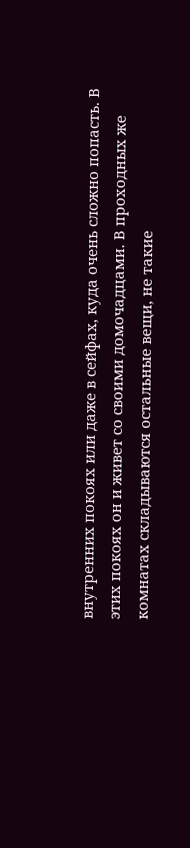внутренних покоях или даже в сейфах, куда очень сложно попасть. В этих покоях он и живет со своими домочадцами. В проходных же комнатах складываются остальные вещи, не такие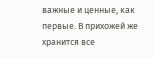важные и ценные, как первые. В прихожей же хранится все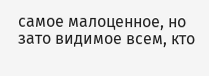самое малоценное, но зато видимое всем, кто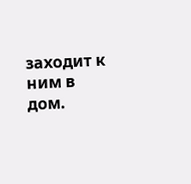заходит к ним в дом.